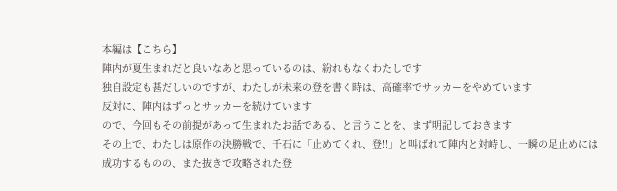本編は【こちら】
陣内が夏生まれだと良いなあと思っているのは、紛れもなくわたしです
独自設定も甚だしいのですが、わたしが未来の登を書く時は、高確率でサッカーをやめています
反対に、陣内はずっとサッカーを続けています
ので、今回もその前提があって生まれたお話である、と言うことを、まず明記しておきます
その上で、わたしは原作の決勝戦で、千石に「止めてくれ、登!!」と叫ばれて陣内と対峙し、一瞬の足止めには成功するものの、また抜きで攻略された登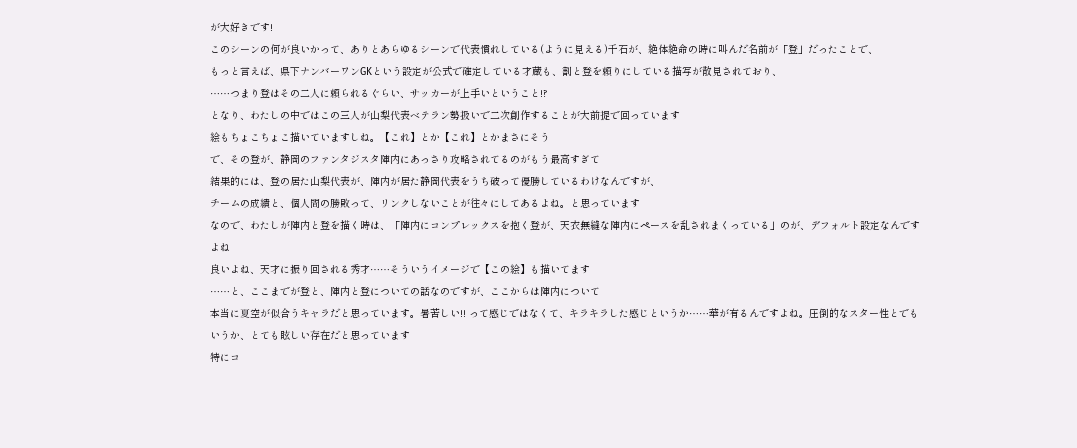が大好きです!
このシーンの何が良いかって、ありとあらゆるシーンで代表慣れしている(ように見える)千石が、絶体絶命の時に叫んだ名前が「登」だったことで、
もっと言えば、県下ナンバーワンGKという設定が公式で確定している才蔵も、割と登を頼りにしている描写が散見されており、
……つまり登はその二人に頼られるぐらい、サッカーが上手いということ!?
となり、わたしの中ではこの三人が山梨代表ベテラン勢扱いで二次創作することが大前提で回っています
絵もちょこちょこ描いていますしね。【これ】とか【これ】とかまさにそう
で、その登が、静岡のファンタジスタ陣内にあっさり攻略されてるのがもう最高すぎて
結果的には、登の居た山梨代表が、陣内が居た静岡代表をうち破って優勝しているわけなんですが、
チームの成績と、個人間の勝敗って、リンクしないことが往々にしてあるよね。と思っています
なので、わたしが陣内と登を描く時は、「陣内にコンプレックスを抱く登が、天衣無縫な陣内にペースを乱されまくっている」のが、デフォルト設定なんですよね
良いよね、天才に振り回される秀才……そういうイメージで【この絵】も描いてます
……と、ここまでが登と、陣内と登についての話なのですが、ここからは陣内について
本当に夏空が似合うキャラだと思っています。暑苦しい!! って感じではなくて、キラキラした感じというか……華が有るんですよね。圧倒的なスター性とでもいうか、とても眩しい存在だと思っています
特にコ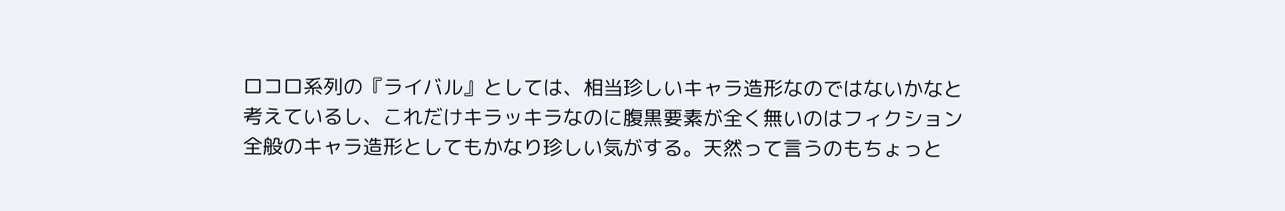ロコロ系列の『ライバル』としては、相当珍しいキャラ造形なのではないかなと考えているし、これだけキラッキラなのに腹黒要素が全く無いのはフィクション全般のキャラ造形としてもかなり珍しい気がする。天然って言うのもちょっと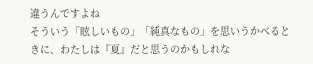違うんですよね
そういう「眩しいもの」「純真なもの」を思いうかべるときに、わたしは『夏』だと思うのかもしれな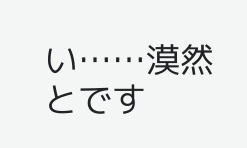い……漠然とです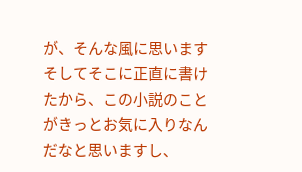が、そんな風に思います
そしてそこに正直に書けたから、この小説のことがきっとお気に入りなんだなと思いますし、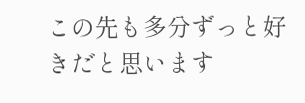この先も多分ずっと好きだと思います